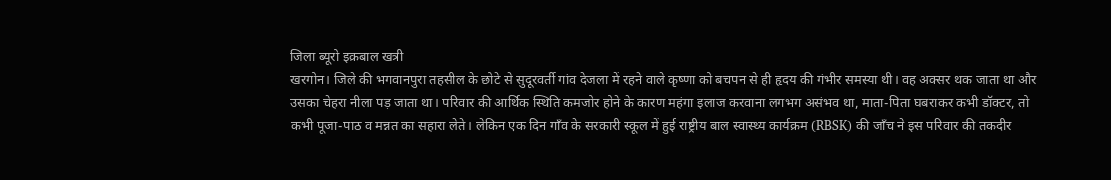जिला ब्यूरो इक़बाल खत्री
खरगोन। जिले की भगवानपुरा तहसील के छोटे से सुदूरवर्ती गांव देजला में रहने वाले कृष्णा को बचपन से ही हृदय की गंभीर समस्या थी। वह अक्सर थक जाता था और उसका चेहरा नीला पड़ जाता था। परिवार की आर्थिक स्थिति कमजोर होने के कारण महंगा इलाज करवाना लगभग असंभव था, माता-पिता घबराकर कभी डॉक्टर, तो कभी पूजा-पाठ व मन्नत का सहारा लेते। लेकिन एक दिन गाँव के सरकारी स्कूल में हुई राष्ट्रीय बाल स्वास्थ्य कार्यक्रम (RBSK) की जाँच ने इस परिवार की तकदीर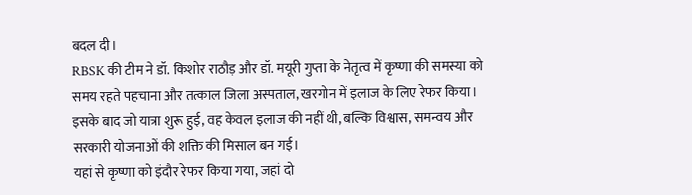बदल दी।
RBSK की टीम ने डॉ. किशोर राठौड़ और डॉ. मयूरी गुप्ता के नेतृत्व में कृष्णा की समस्या को समय रहते पहचाना और तत्काल जिला अस्पताल, खरगोन में इलाज के लिए रेफर किया। इसके बाद जो यात्रा शुरू हुई, वह केवल इलाज की नहीं थी, बल्कि विश्वास, समन्वय और सरकारी योजनाओं की शक्ति की मिसाल बन गई।
यहां से कृष्णा को इंदौर रेफर किया गया, जहां दो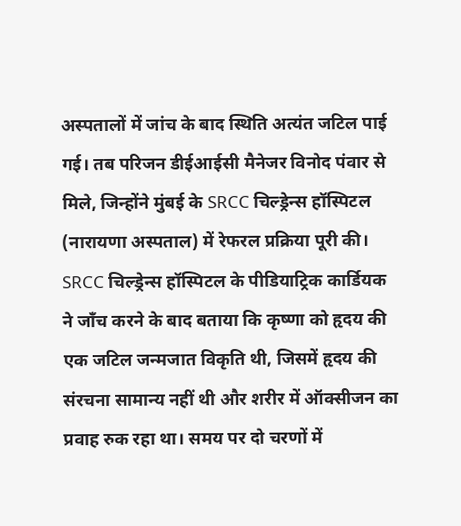अस्पतालों में जांच के बाद स्थिति अत्यंत जटिल पाई गई। तब परिजन डीईआईसी मैनेजर विनोद पंवार से मिले, जिन्होंने मुंबई के SRCC चिल्ड्रेन्स हॉस्पिटल (नारायणा अस्पताल) में रेफरल प्रक्रिया पूरी की।
SRCC चिल्ड्रेन्स हॉस्पिटल के पीडियाट्रिक कार्डियक ने जाँच करने के बाद बताया कि कृष्णा को हृदय की एक जटिल जन्मजात विकृति थी, जिसमें हृदय की संरचना सामान्य नहीं थी और शरीर में ऑक्सीजन का प्रवाह रुक रहा था। समय पर दो चरणों में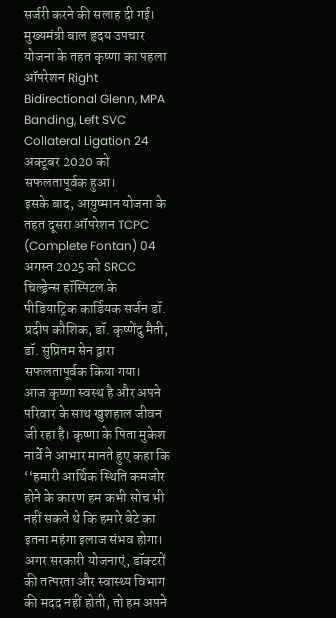सर्जरी करने की सलाह दी गई। मुख्यमंत्री बाल हृदय उपचार योजना के तहत कृष्णा का पहला ऑपरेशन Right Bidirectional Glenn, MPA Banding, Left SVC Collateral Ligation 24 अक्टूबर 2020 को सफलतापूर्वक हुआ।
इसके बाद, आयुष्मान योजना के तहत दूसरा ऑपरेशन TCPC (Complete Fontan) 04 अगस्त 2025 को SRCC चिल्ड्रेन्स हॉस्पिटल के पीडियाट्रिक कार्डियक सर्जन डॉ. प्रदीप कौशिक, डॉ. कृष्णेंदु मैती, डॉ. सुप्रितम सेन द्वारा सफलतापूर्वक किया गया।
आज कृष्णा स्वस्थ है और अपने परिवार के साथ खुशहाल जीवन जी रहा है। कृष्णा के पिता मुकेश नार्वे ने आभार मानते हुए कहा कि ‘‘हमारी आर्थिक स्थिति कमजोर होने के कारण हम कभी सोच भी नहीं सकते थे कि हमारे बेटे का इतना महंगा इलाज संभव होगा। अगर सरकारी योजनाएं, डॉक्टरों की तत्परता और स्वास्थ्य विभाग की मदद नहीं होती, तो हम अपने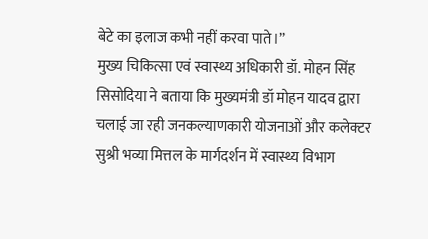बेटे का इलाज कभी नहीं करवा पाते।’’
मुख्य चिकित्सा एवं स्वास्थ्य अधिकारी डॉ. मोहन सिंह सिसोदिया ने बताया कि मुख्यमंत्री डॉ मोहन यादव द्वारा चलाई जा रही जनकल्याणकारी योजनाओं और कलेक्टर सुश्री भव्या मित्तल के मार्गदर्शन में स्वास्थ्य विभाग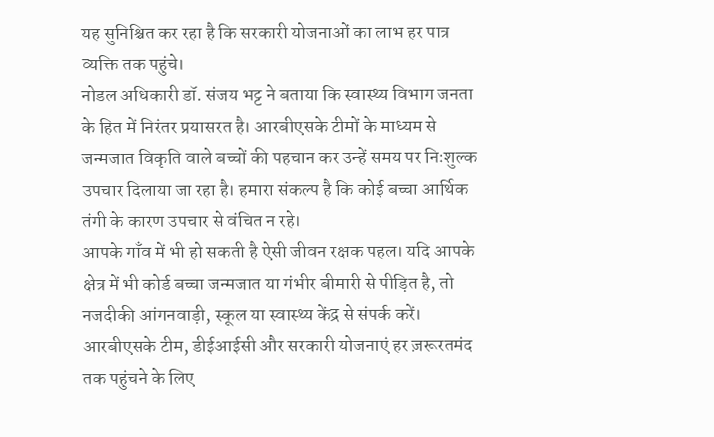यह सुनिश्चित कर रहा है कि सरकारी योजनाओं का लाभ हर पात्र व्यक्ति तक पहुंचे।
नोडल अधिकारी डॉ. संजय भट्ट ने बताया कि स्वास्थ्य विभाग जनता के हित में निरंतर प्रयासरत है। आरबीएसके टीमों के माध्यम से जन्मजात विकृति वाले बच्चों की पहचान कर उन्हें समय पर निःशुल्क उपचार दिलाया जा रहा है। हमारा संकल्प है कि कोई बच्चा आर्थिक तंगी के कारण उपचार से वंचित न रहे।
आपके गाँव में भी हो सकती है ऐसी जीवन रक्षक पहल। यदि आपके क्षेत्र में भी कोर्ड बच्चा जन्मजात या गंभीर बीमारी से पीड़ित है, तो नजदीकी आंगनवाड़ी, स्कूल या स्वास्थ्य केंद्र से संपर्क करें। आरबीएसके टीम, डीईआईसी और सरकारी योजनाएं हर ज़रूरतमंद तक पहुंचने के लिए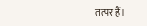तत्पर हैं।